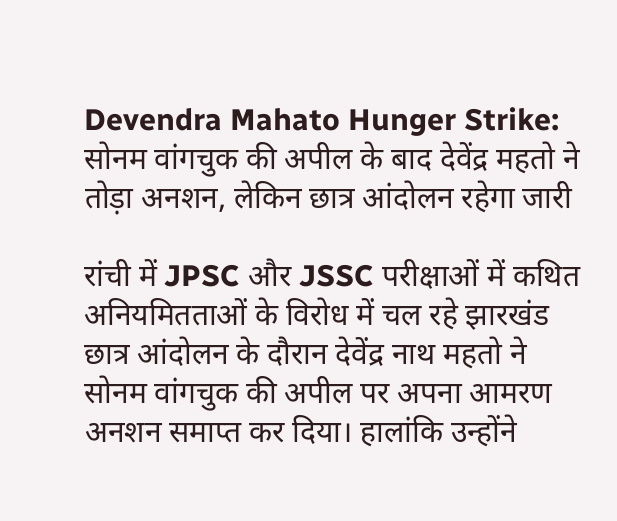Devendra Mahato Hunger Strike: सोनम वांगचुक की अपील के बाद देवेंद्र महतो ने तोड़ा अनशन, लेकिन छात्र आंदोलन रहेगा जारी

रांची में JPSC और JSSC परीक्षाओं में कथित अनियमितताओं के विरोध में चल रहे झारखंड छात्र आंदोलन के दौरान देवेंद्र नाथ महतो ने सोनम वांगचुक की अपील पर अपना आमरण अनशन समाप्त कर दिया। हालांकि उन्होंने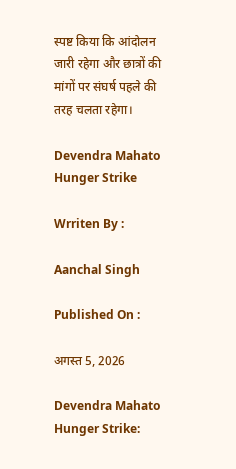स्पष्ट किया कि आंदोलन जारी रहेगा और छात्रों की मांगों पर संघर्ष पहले की तरह चलता रहेगा।

Devendra Mahato Hunger Strike

Wrriten By :

Aanchal Singh

Published On :

अगस्त 5, 2026

Devendra Mahato Hunger Strike: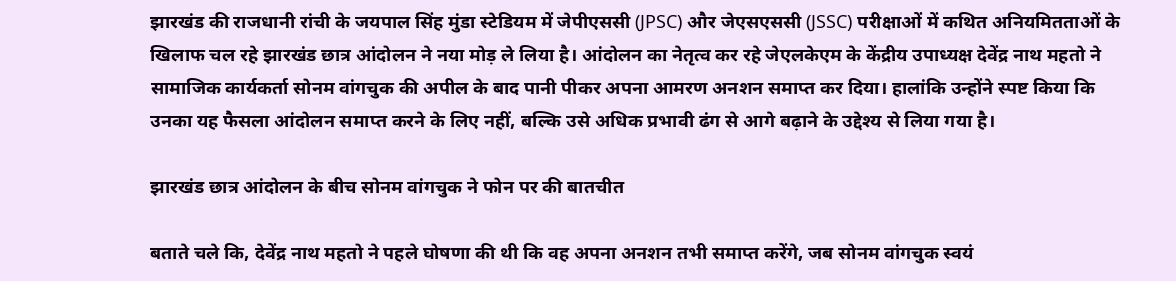झारखंड की राजधानी रांची के जयपाल सिंह मुंडा स्टेडियम में जेपीएससी (JPSC) और जेएसएससी (JSSC) परीक्षाओं में कथित अनियमितताओं के खिलाफ चल रहे झारखंड छात्र आंदोलन ने नया मोड़ ले लिया है। आंदोलन का नेतृत्व कर रहे जेएलकेएम के केंद्रीय उपाध्यक्ष देवेंद्र नाथ महतो ने सामाजिक कार्यकर्ता सोनम वांगचुक की अपील के बाद पानी पीकर अपना आमरण अनशन समाप्त कर दिया। हालांकि उन्होंने स्पष्ट किया कि उनका यह फैसला आंदोलन समाप्त करने के लिए नहीं, बल्कि उसे अधिक प्रभावी ढंग से आगे बढ़ाने के उद्देश्य से लिया गया है।

झारखंड छात्र आंदोलन के बीच सोनम वांगचुक ने फोन पर की बातचीत

बताते चले कि, देवेंद्र नाथ महतो ने पहले घोषणा की थी कि वह अपना अनशन तभी समाप्त करेंगे, जब सोनम वांगचुक स्वयं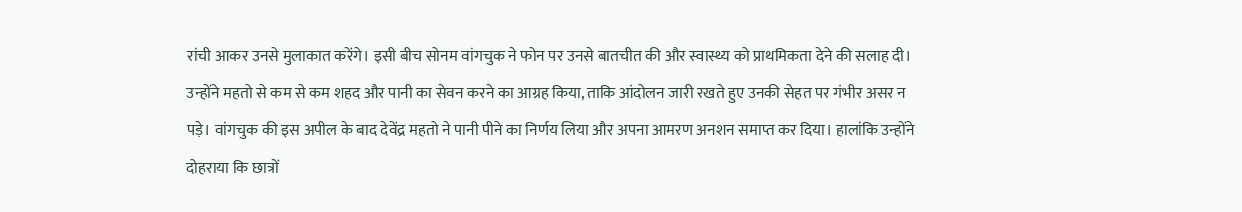रांची आकर उनसे मुलाकात करेंगे। इसी बीच सोनम वांगचुक ने फोन पर उनसे बातचीत की और स्वास्थ्य को प्राथमिकता देने की सलाह दी। उन्होंने महतो से कम से कम शहद और पानी का सेवन करने का आग्रह किया, ताकि आंदोलन जारी रखते हुए उनकी सेहत पर गंभीर असर न पड़े। वांगचुक की इस अपील के बाद देवेंद्र महतो ने पानी पीने का निर्णय लिया और अपना आमरण अनशन समाप्त कर दिया। हालांकि उन्होंने दोहराया कि छात्रों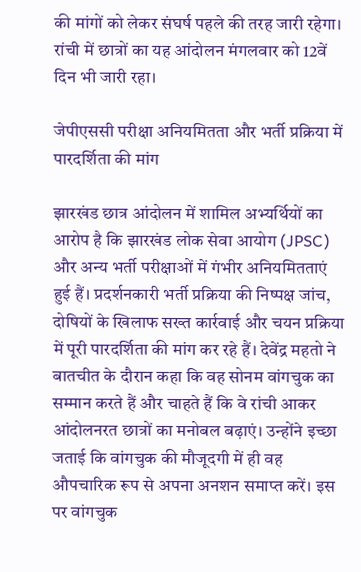की मांगों को लेकर संघर्ष पहले की तरह जारी रहेगा। रांची में छात्रों का यह आंदोलन मंगलवार को 12वें दिन भी जारी रहा।

जेपीएससी परीक्षा अनियमितता और भर्ती प्रक्रिया में पारदर्शिता की मांग

झारखंड छात्र आंदोलन में शामिल अभ्यर्थियों का आरोप है कि झारखंड लोक सेवा आयोग (JPSC) और अन्य भर्ती परीक्षाओं में गंभीर अनियमितताएं हुई हैं। प्रदर्शनकारी भर्ती प्रक्रिया की निष्पक्ष जांच, दोषियों के खिलाफ सख्त कार्रवाई और चयन प्रक्रिया में पूरी पारदर्शिता की मांग कर रहे हैं। देवेंद्र महतो ने बातचीत के दौरान कहा कि वह सोनम वांगचुक का सम्मान करते हैं और चाहते हैं कि वे रांची आकर आंदोलनरत छात्रों का मनोबल बढ़ाएं। उन्होंने इच्छा जताई कि वांगचुक की मौजूदगी में ही वह औपचारिक रूप से अपना अनशन समाप्त करें। इस पर वांगचुक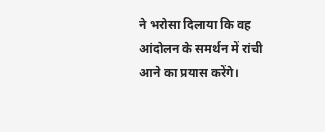ने भरोसा दिलाया कि वह आंदोलन के समर्थन में रांची आने का प्रयास करेंगे।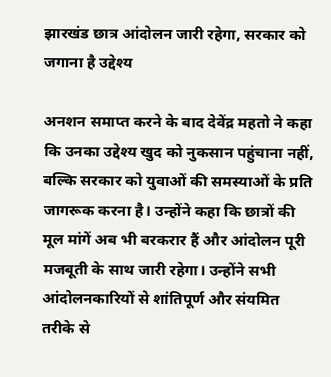झारखंड छात्र आंदोलन जारी रहेगा, सरकार को जगाना है उद्देश्य

अनशन समाप्त करने के बाद देवेंद्र महतो ने कहा कि उनका उद्देश्य खुद को नुकसान पहुंचाना नहीं, बल्कि सरकार को युवाओं की समस्याओं के प्रति जागरूक करना है। उन्होंने कहा कि छात्रों की मूल मांगें अब भी बरकरार हैं और आंदोलन पूरी मजबूती के साथ जारी रहेगा। उन्होंने सभी आंदोलनकारियों से शांतिपूर्ण और संयमित तरीके से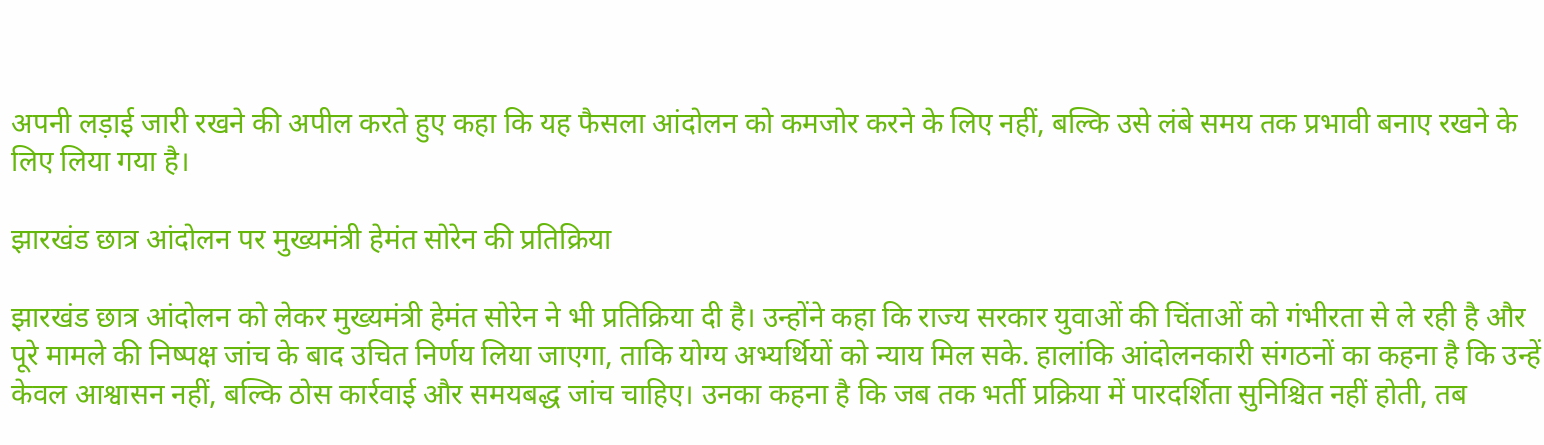अपनी लड़ाई जारी रखने की अपील करते हुए कहा कि यह फैसला आंदोलन को कमजोर करने के लिए नहीं, बल्कि उसे लंबे समय तक प्रभावी बनाए रखने के लिए लिया गया है।

झारखंड छात्र आंदोलन पर मुख्यमंत्री हेमंत सोरेन की प्रतिक्रिया

झारखंड छात्र आंदोलन को लेकर मुख्यमंत्री हेमंत सोरेन ने भी प्रतिक्रिया दी है। उन्होंने कहा कि राज्य सरकार युवाओं की चिंताओं को गंभीरता से ले रही है और पूरे मामले की निष्पक्ष जांच के बाद उचित निर्णय लिया जाएगा, ताकि योग्य अभ्यर्थियों को न्याय मिल सके. हालांकि आंदोलनकारी संगठनों का कहना है कि उन्हें केवल आश्वासन नहीं, बल्कि ठोस कार्रवाई और समयबद्ध जांच चाहिए। उनका कहना है कि जब तक भर्ती प्रक्रिया में पारदर्शिता सुनिश्चित नहीं होती, तब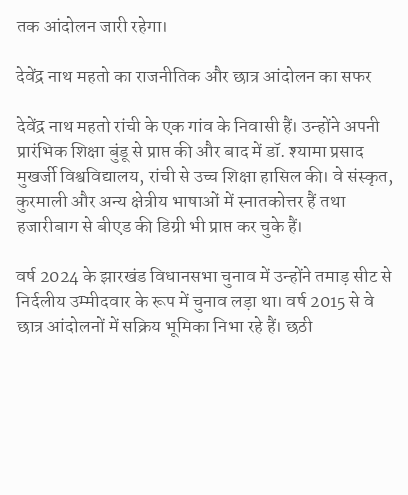तक आंदोलन जारी रहेगा।

देवेंद्र नाथ महतो का राजनीतिक और छात्र आंदोलन का सफर

देवेंद्र नाथ महतो रांची के एक गांव के निवासी हैं। उन्होंने अपनी प्रारंभिक शिक्षा बुंडू से प्राप्त की और बाद में डॉ. श्यामा प्रसाद मुखर्जी विश्वविद्यालय, रांची से उच्च शिक्षा हासिल की। वे संस्कृत, कुरमाली और अन्य क्षेत्रीय भाषाओं में स्नातकोत्तर हैं तथा हजारीबाग से बीएड की डिग्री भी प्राप्त कर चुके हैं।

वर्ष 2024 के झारखंड विधानसभा चुनाव में उन्होंने तमाड़ सीट से निर्दलीय उम्मीदवार के रूप में चुनाव लड़ा था। वर्ष 2015 से वे छात्र आंदोलनों में सक्रिय भूमिका निभा रहे हैं। छठी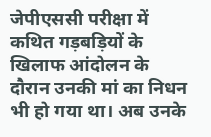जेपीएससी परीक्षा में कथित गड़बड़ियों के खिलाफ आंदोलन के दौरान उनकी मां का निधन भी हो गया था। अब उनके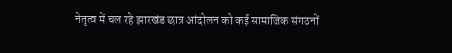नेतृत्व में चल रहे झारखंड छात्र आंदोलन को कई सामाजिक संगठनों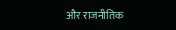और राजनीतिक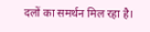दलों का समर्थन मिल रहा है।